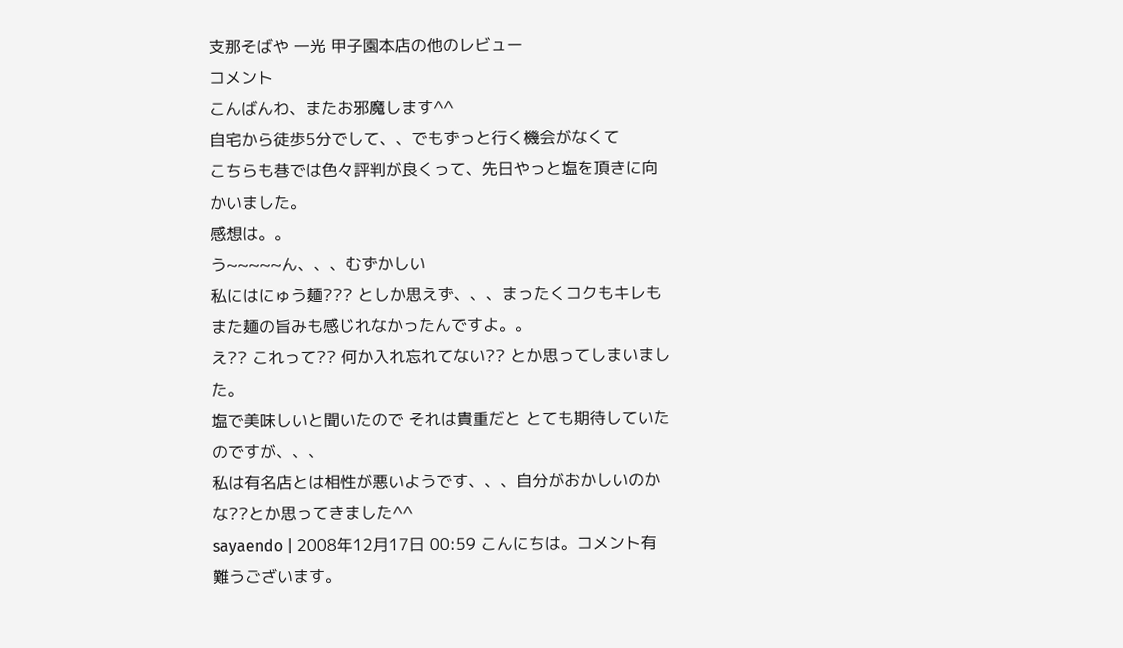支那そばや 一光 甲子園本店の他のレビュー
コメント
こんばんわ、またお邪魔します^^
自宅から徒歩5分でして、、でもずっと行く機会がなくて
こちらも巷では色々評判が良くって、先日やっと塩を頂きに向かいました。
感想は。。
う~~~~~ん、、、むずかしい
私にはにゅう麺??? としか思えず、、、まったくコクもキレも
また麺の旨みも感じれなかったんですよ。。
え?? これって?? 何か入れ忘れてない?? とか思ってしまいました。
塩で美味しいと聞いたので それは貴重だと とても期待していたのですが、、、
私は有名店とは相性が悪いようです、、、自分がおかしいのかな??とか思ってきました^^
sayaendo | 2008年12月17日 00:59 こんにちは。コメント有難うございます。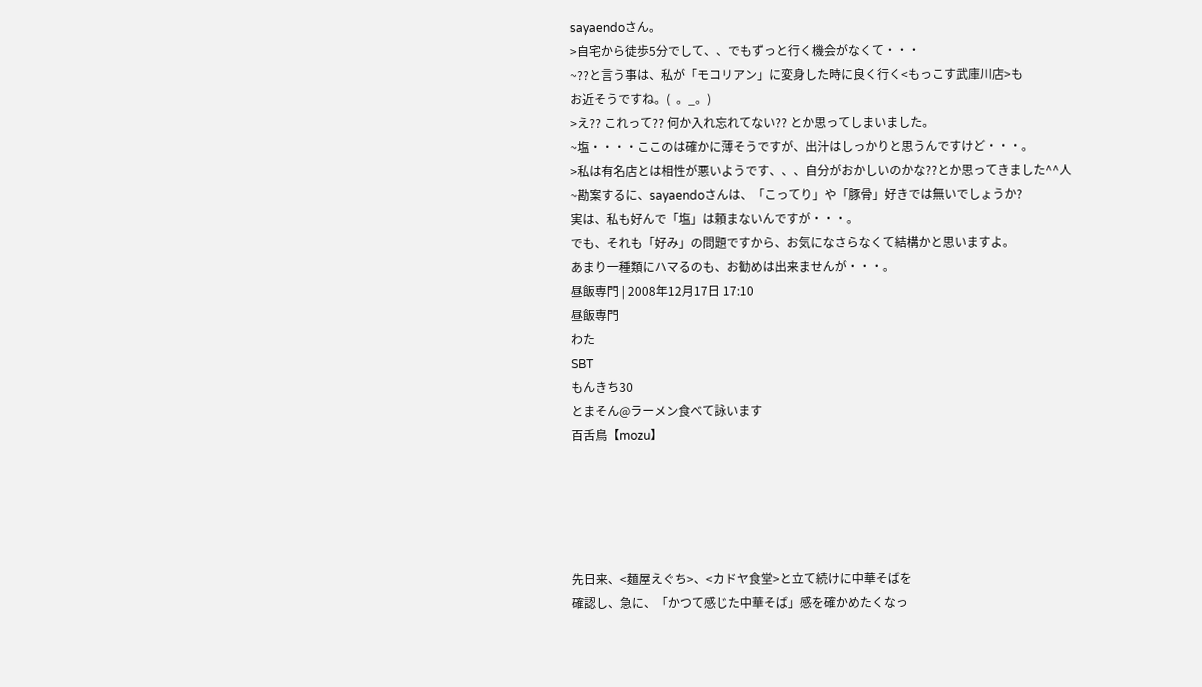sayaendoさん。
>自宅から徒歩5分でして、、でもずっと行く機会がなくて・・・
~??と言う事は、私が「モコリアン」に変身した時に良く行く<もっこす武庫川店>も
お近そうですね。(  。_。)
>え?? これって?? 何か入れ忘れてない?? とか思ってしまいました。
~塩・・・・ここのは確かに薄そうですが、出汁はしっかりと思うんですけど・・・。
>私は有名店とは相性が悪いようです、、、自分がおかしいのかな??とか思ってきました^^人
~勘案するに、sayaendoさんは、「こってり」や「豚骨」好きでは無いでしょうか?
実は、私も好んで「塩」は頼まないんですが・・・。
でも、それも「好み」の問題ですから、お気になさらなくて結構かと思いますよ。
あまり一種類にハマるのも、お勧めは出来ませんが・・・。
昼飯専門 | 2008年12月17日 17:10
昼飯専門
わた
SBT
もんきち30
とまそん@ラーメン食べて詠います
百舌鳥【mozu】





先日来、<麺屋えぐち>、<カドヤ食堂>と立て続けに中華そばを
確認し、急に、「かつて感じた中華そば」感を確かめたくなっ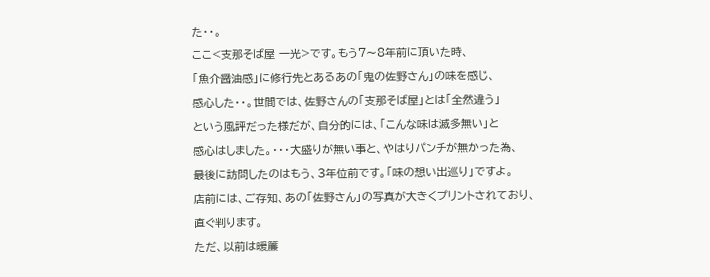た・・。
ここ<支那そば屋 一光>です。もう7〜8年前に頂いた時、
「魚介醤油感」に修行先とあるあの「鬼の佐野さん」の味を感じ、
感心した・・。世間では、佐野さんの「支那そば屋」とは「全然違う」
という風評だった様だが、自分的には、「こんな味は滅多無い」と
感心はしました。・・・大盛りが無い事と、やはりパンチが無かった為、
最後に訪問したのはもう、3年位前です。「味の想い出巡り」ですよ。
店前には、ご存知、あの「佐野さん」の写真が大きくプリントされており、直ぐ判ります。
ただ、以前は暖簾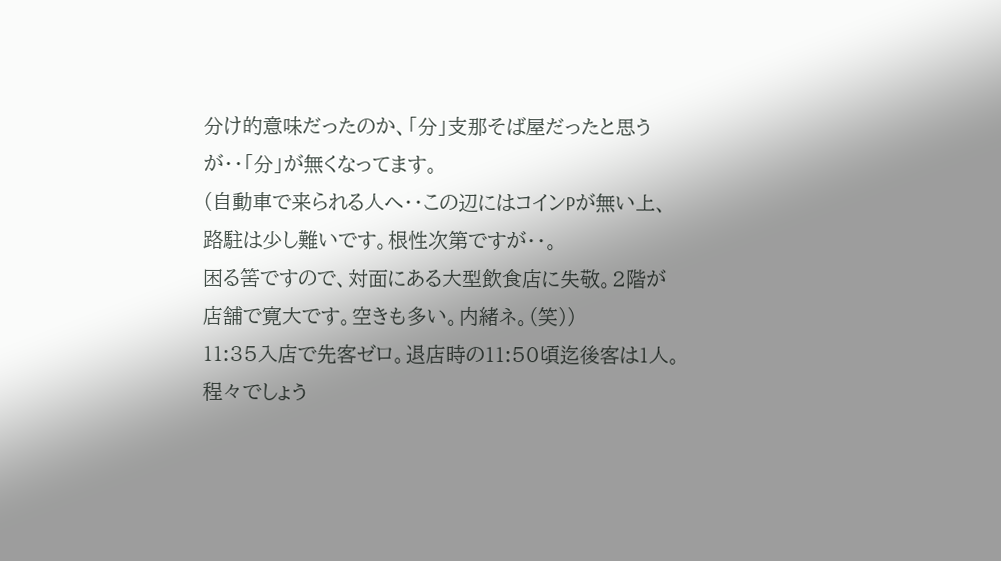分け的意味だったのか、「分」支那そば屋だったと思うが・・「分」が無くなってます。
(自動車で来られる人へ・・この辺にはコインPが無い上、路駐は少し難いです。根性次第ですが・・。
困る筈ですので、対面にある大型飲食店に失敬。2階が店舗で寛大です。空きも多い。内緒ネ。(笑))
11:35入店で先客ゼロ。退店時の11:50頃迄後客は1人。程々でしょう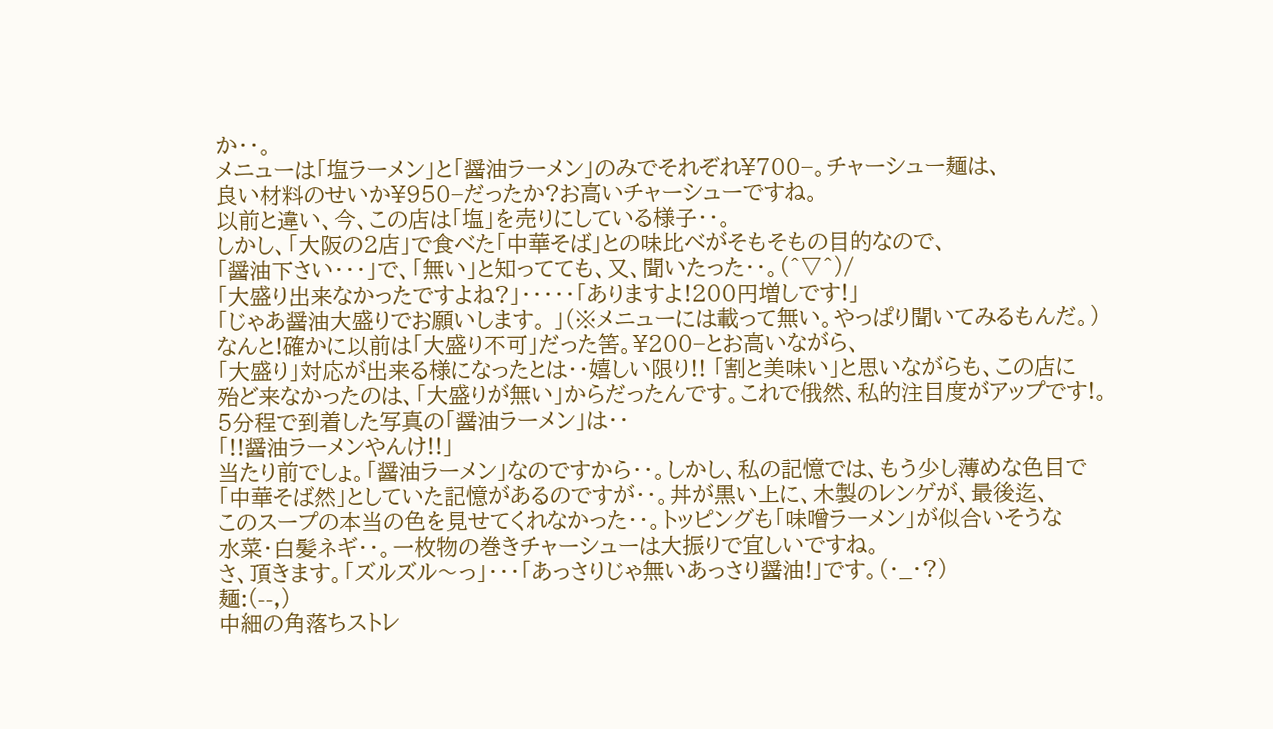か・・。
メニューは「塩ラーメン」と「醤油ラーメン」のみでそれぞれ¥700−。チャーシュー麺は、
良い材料のせいか¥950−だったか?お高いチャーシューですね。
以前と違い、今、この店は「塩」を売りにしている様子・・。
しかし、「大阪の2店」で食べた「中華そば」との味比べがそもそもの目的なので、
「醤油下さい・・・」で、「無い」と知ってても、又、聞いたった・・。(^▽^)/
「大盛り出来なかったですよね?」・・・・・「ありますよ!200円増しです!」
「じゃあ醤油大盛りでお願いします。 」(※メニューには載って無い。やっぱり聞いてみるもんだ。)
なんと!確かに以前は「大盛り不可」だった筈。¥200−とお高いながら、
「大盛り」対応が出来る様になったとは・・嬉しい限り!! 「割と美味い」と思いながらも、この店に
殆ど来なかったのは、「大盛りが無い」からだったんです。これで俄然、私的注目度がアップです!。
5分程で到着した写真の「醤油ラーメン」は・・
「!!醤油ラーメンやんけ!!」
当たり前でしょ。「醤油ラーメン」なのですから・・。しかし、私の記憶では、もう少し薄めな色目で
「中華そば然」としていた記憶があるのですが・・。丼が黒い上に、木製のレンゲが、最後迄、
このスープの本当の色を見せてくれなかった・・。トッピングも「味噌ラーメン」が似合いそうな
水菜・白髪ネギ・・。一枚物の巻きチャーシューは大振りで宜しいですね。
さ、頂きます。「ズルズル〜っ」・・・「あっさりじゃ無いあっさり醤油!」です。(・_・?)
麺:(--,)
中細の角落ちストレ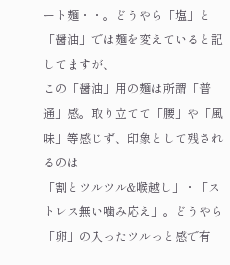ート麺・・。どうやら「塩」と「醤油」では麺を変えていると記してますが、
この「醤油」用の麺は所謂「普通」感。取り立てて「腰」や「風味」等感じず、印象として残されるのは
「割とツルツル&喉越し」・「ストレス無い噛み応え」。どうやら「卵」の入ったツルっと感で有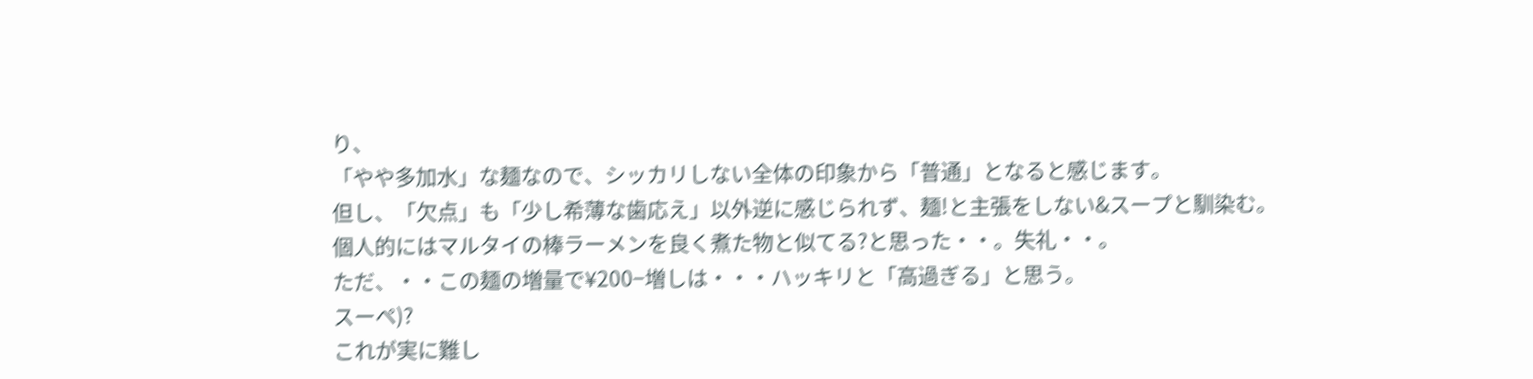り、
「やや多加水」な麺なので、シッカリしない全体の印象から「普通」となると感じます。
但し、「欠点」も「少し希薄な歯応え」以外逆に感じられず、麺!と主張をしない&スープと馴染む。
個人的にはマルタイの棒ラーメンを良く煮た物と似てる?と思った・・。失礼・・。
ただ、・・この麺の増量で¥200−増しは・・・ハッキリと「高過ぎる」と思う。
スーペ)?
これが実に難し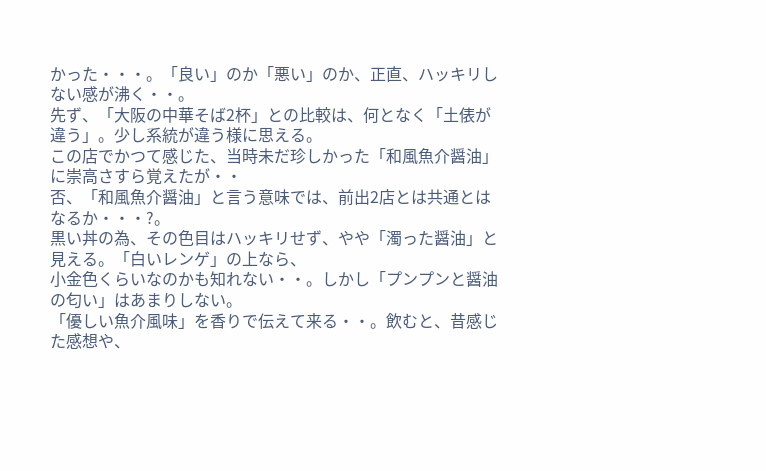かった・・・。「良い」のか「悪い」のか、正直、ハッキリしない感が沸く・・。
先ず、「大阪の中華そば2杯」との比較は、何となく「土俵が違う」。少し系統が違う様に思える。
この店でかつて感じた、当時未だ珍しかった「和風魚介醤油」に崇高さすら覚えたが・・
否、「和風魚介醤油」と言う意味では、前出2店とは共通とはなるか・・・?。
黒い丼の為、その色目はハッキリせず、やや「濁った醤油」と見える。「白いレンゲ」の上なら、
小金色くらいなのかも知れない・・。しかし「プンプンと醤油の匂い」はあまりしない。
「優しい魚介風味」を香りで伝えて来る・・。飲むと、昔感じた感想や、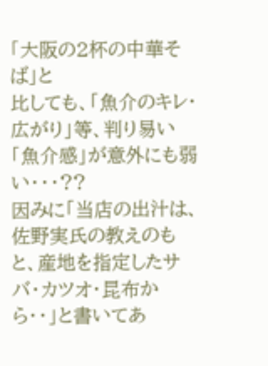「大阪の2杯の中華そば」と
比しても、「魚介のキレ・広がり」等、判り易い「魚介感」が意外にも弱い・・・??
因みに「当店の出汁は、佐野実氏の教えのもと、産地を指定したサバ・カツオ・昆布から・・」と書いてあ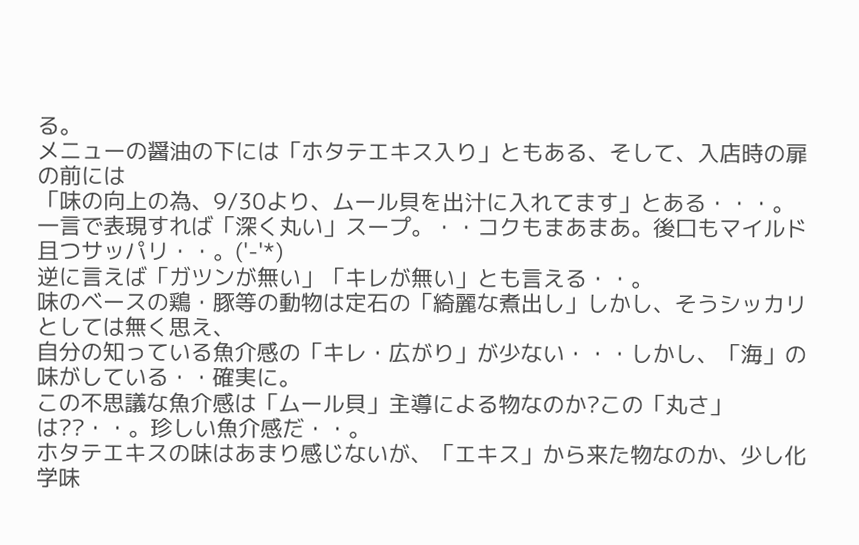る。
メニューの醤油の下には「ホタテエキス入り」ともある、そして、入店時の扉の前には
「味の向上の為、9/30より、ムール貝を出汁に入れてます」とある・・・。
一言で表現すれば「深く丸い」スープ。・・コクもまあまあ。後口もマイルド且つサッパリ・・。('-'*)
逆に言えば「ガツンが無い」「キレが無い」とも言える・・。
味のベースの鶏・豚等の動物は定石の「綺麗な煮出し」しかし、そうシッカリとしては無く思え、
自分の知っている魚介感の「キレ・広がり」が少ない・・・しかし、「海」の味がしている・・確実に。
この不思議な魚介感は「ムール貝」主導による物なのか?この「丸さ」は??・・。珍しい魚介感だ・・。
ホタテエキスの味はあまり感じないが、「エキス」から来た物なのか、少し化学味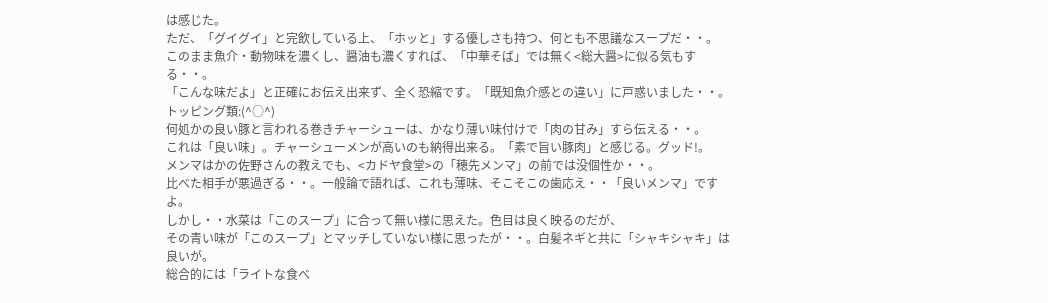は感じた。
ただ、「グイグイ」と完飲している上、「ホッと」する優しさも持つ、何とも不思議なスープだ・・。
このまま魚介・動物味を濃くし、醤油も濃くすれば、「中華そば」では無く<総大醤>に似る気もする・・。
「こんな味だよ」と正確にお伝え出来ず、全く恐縮です。「既知魚介感との違い」に戸惑いました・・。
トッピング類:(^○^)
何処かの良い豚と言われる巻きチャーシューは、かなり薄い味付けで「肉の甘み」すら伝える・・。
これは「良い味」。チャーシューメンが高いのも納得出来る。「素で旨い豚肉」と感じる。グッド!。
メンマはかの佐野さんの教えでも、<カドヤ食堂>の「穂先メンマ」の前では没個性か・・。
比べた相手が悪過ぎる・・。一般論で語れば、これも薄味、そこそこの歯応え・・「良いメンマ」ですよ。
しかし・・水菜は「このスープ」に合って無い様に思えた。色目は良く映るのだが、
その青い味が「このスープ」とマッチしていない様に思ったが・・。白髪ネギと共に「シャキシャキ」は良いが。
総合的には「ライトな食べ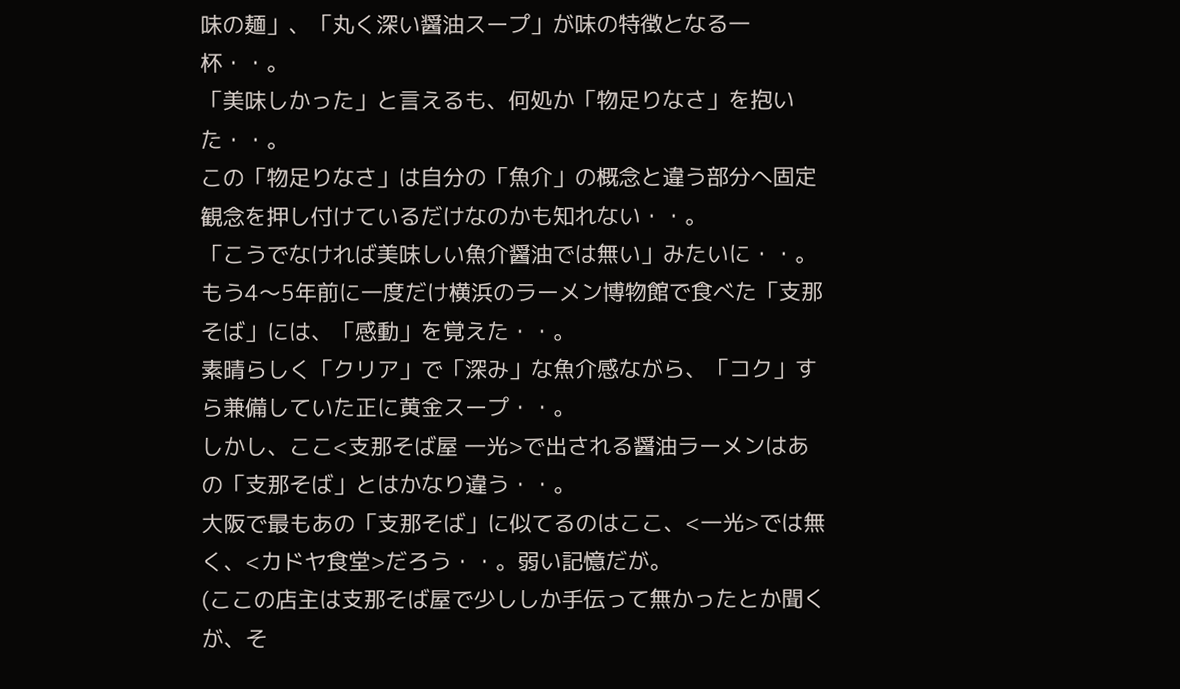味の麺」、「丸く深い醤油スープ」が味の特徴となる一杯・・。
「美味しかった」と言えるも、何処か「物足りなさ」を抱いた・・。
この「物足りなさ」は自分の「魚介」の概念と違う部分へ固定観念を押し付けているだけなのかも知れない・・。
「こうでなければ美味しい魚介醤油では無い」みたいに・・。
もう4〜5年前に一度だけ横浜のラーメン博物館で食べた「支那そば」には、「感動」を覚えた・・。
素晴らしく「クリア」で「深み」な魚介感ながら、「コク」すら兼備していた正に黄金スープ・・。
しかし、ここ<支那そば屋 一光>で出される醤油ラーメンはあの「支那そば」とはかなり違う・・。
大阪で最もあの「支那そば」に似てるのはここ、<一光>では無く、<カドヤ食堂>だろう・・。弱い記憶だが。
(ここの店主は支那そば屋で少ししか手伝って無かったとか聞くが、そ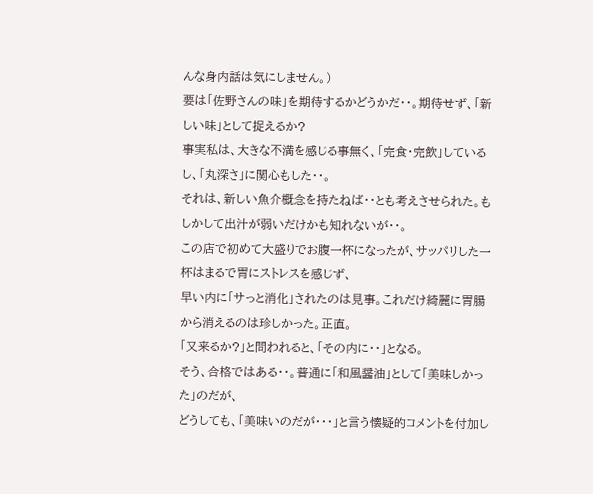んな身内話は気にしません。)
要は「佐野さんの味」を期待するかどうかだ・・。期待せず、「新しい味」として捉えるか?
事実私は、大きな不満を感じる事無く、「完食・完飲」しているし、「丸深さ」に関心もした・・。
それは、新しい魚介概念を持たねば・・とも考えさせられた。もしかして出汁が弱いだけかも知れないが・・。
この店で初めて大盛りでお腹一杯になったが、サッパリした一杯はまるで胃にストレスを感じず、
早い内に「サっと消化」されたのは見事。これだけ綺麗に胃腸から消えるのは珍しかった。正直。
「又来るか?」と問われると、「その内に・・」となる。
そう、合格ではある・・。普通に「和風醤油」として「美味しかった」のだが、
どうしても、「美味いのだが・・・」と言う懐疑的コメントを付加し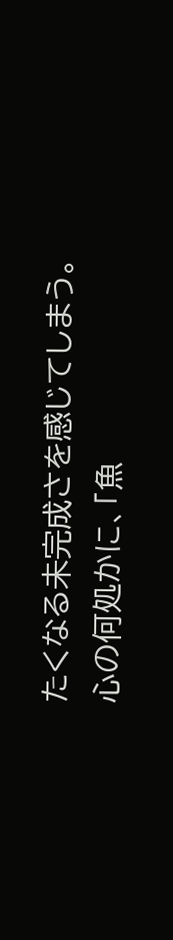たくなる未完成さを感じてしまう。
心の何処かに、「魚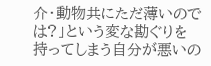介・動物共にただ薄いのでは?」という変な勘ぐりを持ってしまう自分が悪いの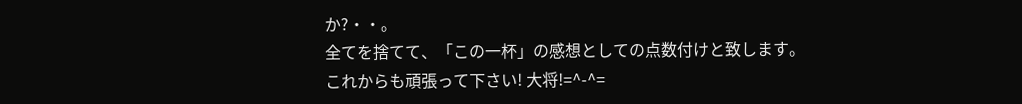か?・・。
全てを捨てて、「この一杯」の感想としての点数付けと致します。
これからも頑張って下さい! 大将!=^-^=